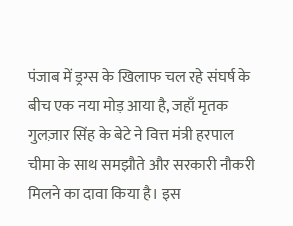पंजाब में ड्रग्स के खिलाफ चल रहे संघर्ष के बीच एक नया मोड़ आया है, जहाँ मृतक गुलज़ार सिंह के बेटे ने वित्त मंत्री हरपाल चीमा के साथ समझौते और सरकारी नौकरी मिलने का दावा किया है। इस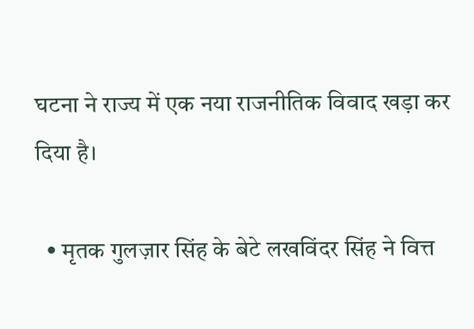घटना ने राज्य में एक नया राजनीतिक विवाद खड़ा कर दिया है।

  • मृतक गुलज़ार सिंह के बेटे लखविंदर सिंह ने वित्त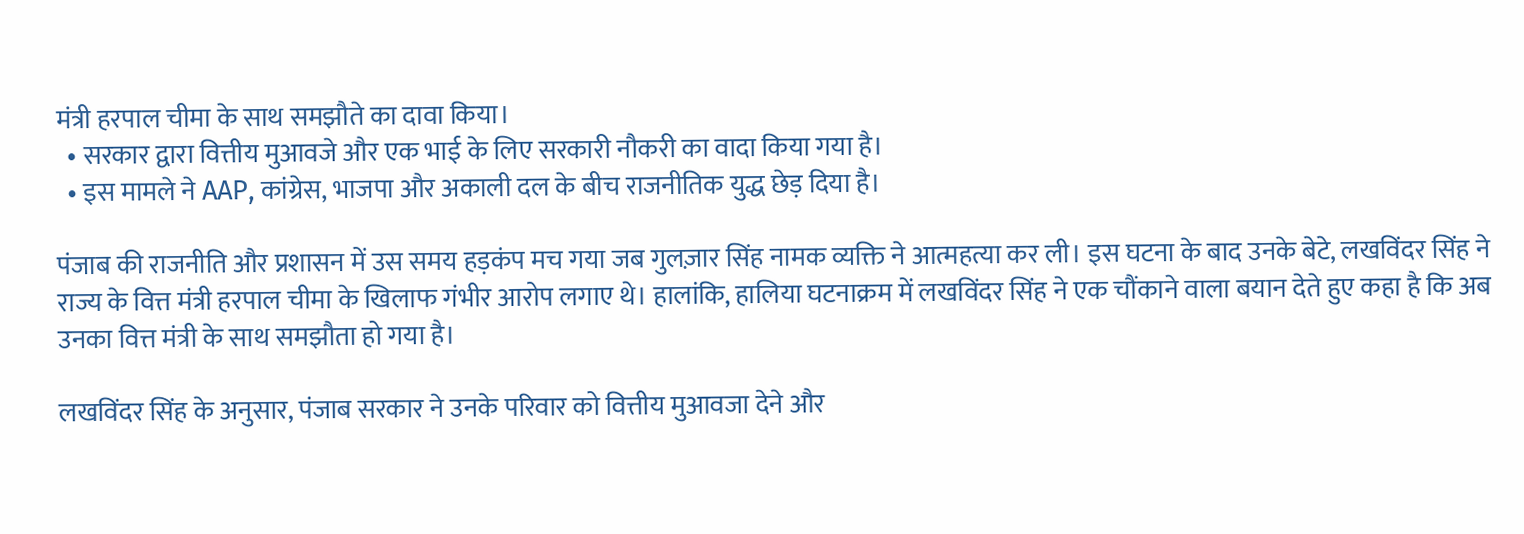मंत्री हरपाल चीमा के साथ समझौते का दावा किया।
  • सरकार द्वारा वित्तीय मुआवजे और एक भाई के लिए सरकारी नौकरी का वादा किया गया है।
  • इस मामले ने AAP, कांग्रेस, भाजपा और अकाली दल के बीच राजनीतिक युद्ध छेड़ दिया है।

पंजाब की राजनीति और प्रशासन में उस समय हड़कंप मच गया जब गुलज़ार सिंह नामक व्यक्ति ने आत्महत्या कर ली। इस घटना के बाद उनके बेटे, लखविंदर सिंह ने राज्य के वित्त मंत्री हरपाल चीमा के खिलाफ गंभीर आरोप लगाए थे। हालांकि, हालिया घटनाक्रम में लखविंदर सिंह ने एक चौंकाने वाला बयान देते हुए कहा है कि अब उनका वित्त मंत्री के साथ समझौता हो गया है।

लखविंदर सिंह के अनुसार, पंजाब सरकार ने उनके परिवार को वित्तीय मुआवजा देने और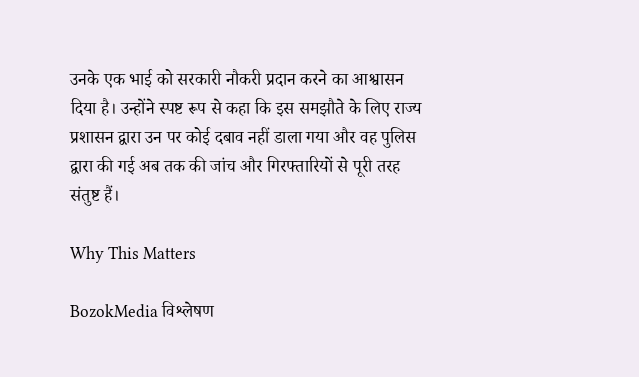उनके एक भाई को सरकारी नौकरी प्रदान करने का आश्वासन दिया है। उन्होंने स्पष्ट रूप से कहा कि इस समझौते के लिए राज्य प्रशासन द्वारा उन पर कोई दबाव नहीं डाला गया और वह पुलिस द्वारा की गई अब तक की जांच और गिरफ्तारियों से पूरी तरह संतुष्ट हैं।

Why This Matters

BozokMedia विश्लेषण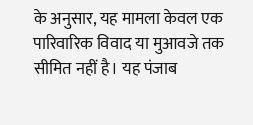के अनुसार, यह मामला केवल एक पारिवारिक विवाद या मुआवजे तक सीमित नहीं है। यह पंजाब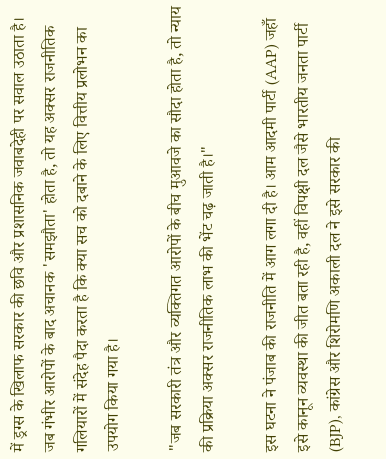में ड्रग्स के खिलाफ सरकार की छवि और प्रशासनिक जवाबदेही पर सवाल उठाता है। जब गंभीर आरोपों के बाद अचानक 'समझौता' होता है, तो यह अक्सर राजनीतिक गलियारों में संदेह पैदा करता है कि क्या सच को दबाने के लिए वित्तीय प्रलोभन का उपयोग किया गया है।

"जब सरकारी तंत्र और व्यक्तिगत आरोपों के बीच मुआवजे का सौदा होता है, तो न्याय की प्रक्रिया अक्सर राजनीतिक लाभ की भेंट चढ़ जाती है।"

इस घटना ने पंजाब की राजनीति में आग लगा दी है। आम आदमी पार्टी (AAP) जहाँ इसे कानून व्यवस्था की जीत बता रही है, वहीं विपक्षी दल जैसे भारतीय जनता पार्टी (BJP), कांग्रेस और शिरोमणि अकाली दल ने इसे सरकार की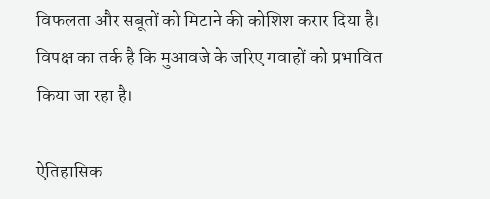विफलता और सबूतों को मिटाने की कोशिश करार दिया है। विपक्ष का तर्क है कि मुआवजे के जरिए गवाहों को प्रभावित किया जा रहा है।

ऐतिहासिक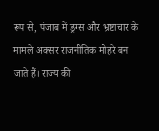रूप से, पंजाब में ड्रग्स और भ्रष्टाचार के मामले अक्सर राजनीतिक मोहरे बन जाते हैं। राज्य की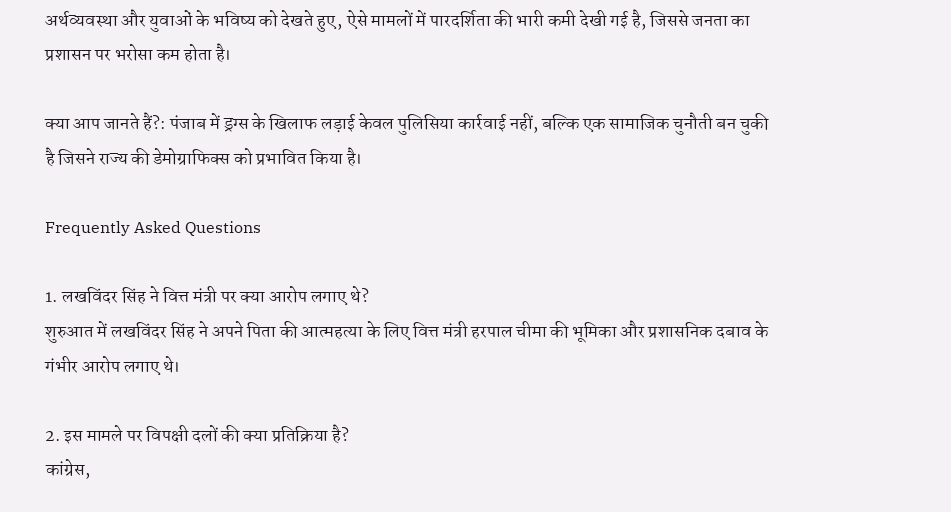अर्थव्यवस्था और युवाओं के भविष्य को देखते हुए, ऐसे मामलों में पारदर्शिता की भारी कमी देखी गई है, जिससे जनता का प्रशासन पर भरोसा कम होता है।

क्या आप जानते हैं?: पंजाब में ड्रग्स के खिलाफ लड़ाई केवल पुलिसिया कार्रवाई नहीं, बल्कि एक सामाजिक चुनौती बन चुकी है जिसने राज्य की डेमोग्राफिक्स को प्रभावित किया है।

Frequently Asked Questions

1. लखविंदर सिंह ने वित्त मंत्री पर क्या आरोप लगाए थे?
शुरुआत में लखविंदर सिंह ने अपने पिता की आत्महत्या के लिए वित्त मंत्री हरपाल चीमा की भूमिका और प्रशासनिक दबाव के गंभीर आरोप लगाए थे।

2. इस मामले पर विपक्षी दलों की क्या प्रतिक्रिया है?
कांग्रेस,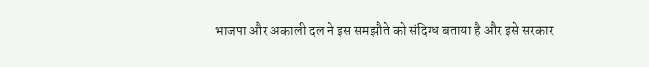भाजपा और अकाली दल ने इस समझौते को संदिग्ध बताया है और इसे सरकार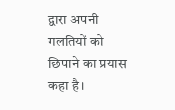द्वारा अपनी गलतियों को छिपाने का प्रयास कहा है।